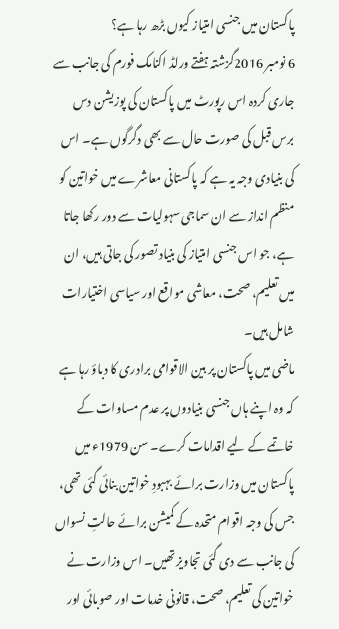پاکستان میں جنسی امتیاز کیوں بڑھ رہا ہے؟
6 نومبر 2016گزشتہ ہفتے ورلڈ اکنامک فورم کی جانب سے جاری کردہ اس رپورٹ میں پاکستان کی پوزیشن دس برس قبل کی صورت حال سے بھی دگرگوں ہے۔ اس کی بنیادی وجہ یہ ہے کہ پاکستانی معاشرے میں خواتین کو منظم انداز سے ان سماجی سہولیات سے دور رکھا جاتا ہے، جو اس جنسی امتیاز کی بنیاد تصور کی جاتی ہیں، ان میں تعلیم، صحت، معاشی مواقع اور سیاسی اختیارات شامل ہیں۔
ماضی میں پاکستان پر بین الاقوامی برادری کا دباؤ رہا ہے کہ وہ اپنے ہاں جنسی بنیادوں پر عدم مساوات کے خاتمے کے لیے اقدامات کرے۔ سن 1979ء میں پاکستان میں وزارت برائے بہبودِ خواتین بنائی گئی تھی، جس کی وجہ اقوام متحدہ کے کمیشن برائے حالتِ نسواں کی جانب سے دی گئی تجاویز تھیں۔ اس وزارت نے خواتین کی تعلیم، صحت، قانونی خدمات اور صوبائی اور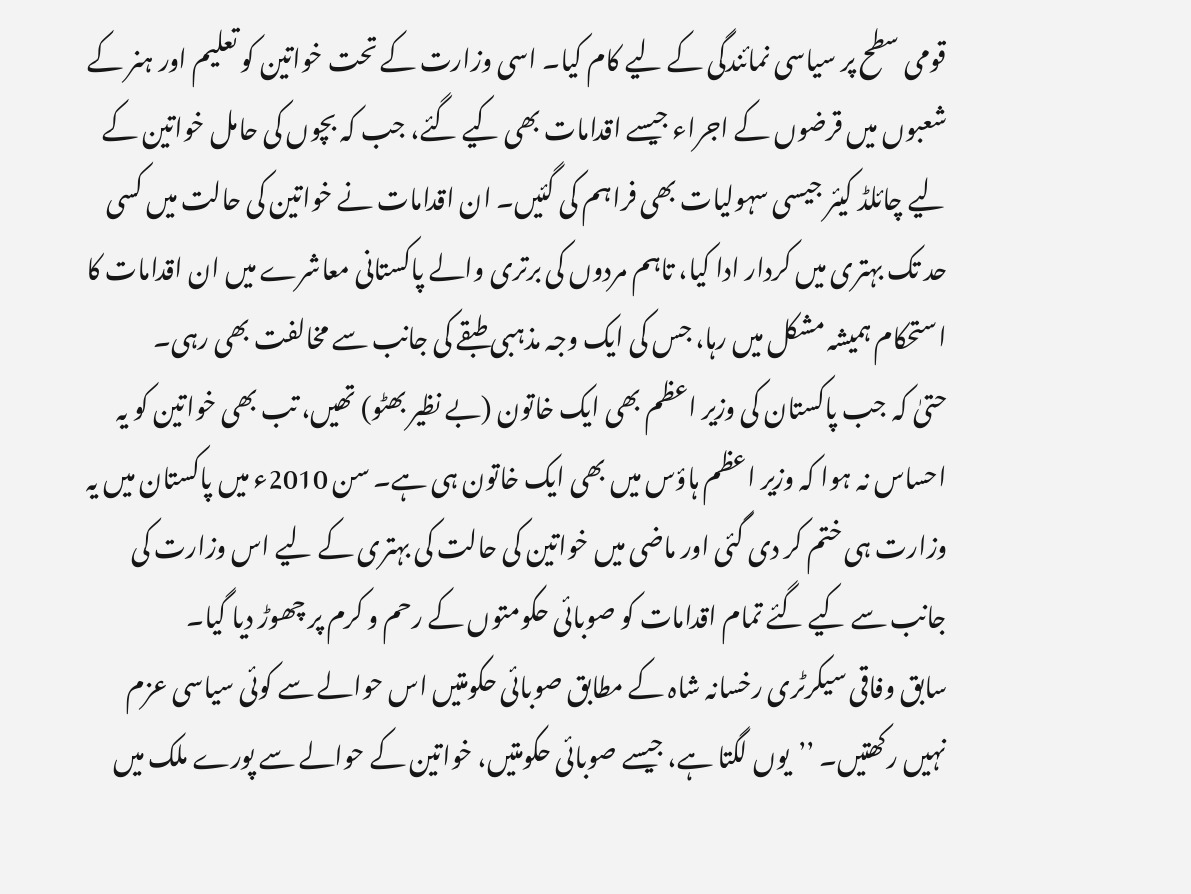قومی سطح پر سیاسی نمائندگی کے لیے کام کیا۔ اسی وزارت کے تحت خواتین کو تعلیم اور ہنر کے شعبوں میں قرضوں کے اجراء جیسے اقدامات بھی کیے گئے، جب کہ بچوں کی حامل خواتین کے لیے چائلڈ کیئر جیسی سہولیات بھی فراہم کی گئیں۔ ان اقدامات نے خواتین کی حالت میں کسی حد تک بہتری میں کردار ادا کیا، تاہم مردوں کی برتری والے پاکستانی معاشرے میں ان اقدامات کا استحکام ہمیشہ مشکل میں رہا، جس کی ایک وجہ مذہبی طبقے کی جانب سے مخالفت بھی رہی۔
حتیٰ کہ جب پاکستان کی وزیر اعظم بھی ایک خاتون (بے نظیر بھٹو) تھیں، تب بھی خواتین کو یہ احساس نہ ہوا کہ وزیر اعظم ہاؤس میں بھی ایک خاتون ہی ہے۔ سن 2010ء میں پاکستان میں یہ وزارت ہی ختم کر دی گئی اور ماضی میں خواتین کی حالت کی بہتری کے لیے اس وزارت کی جانب سے کیے گئے تمام اقدامات کو صوبائی حکومتوں کے رحم و کرم پر چھوڑ دیا گیا۔
سابق وفاقی سیکرٹری رخسانہ شاہ کے مطابق صوبائی حکومتیں اس حوالے سے کوئی سیاسی عزم نہیں رکھتیں۔ ’’یوں لگتا ہے، جیسے صوبائی حکومتیں، خواتین کے حوالے سے پورے ملک میں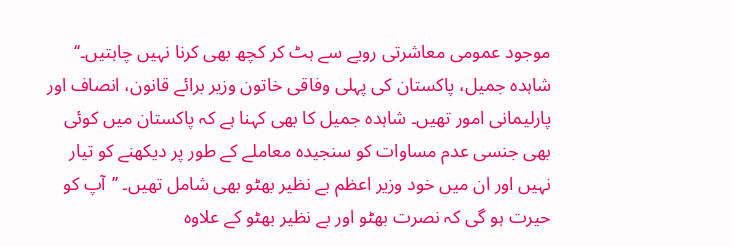موجود عمومی معاشرتی رویے سے ہٹ کر کچھ بھی کرنا نہیں چاہتیں۔‘‘
شاہدہ جمیل، پاکستان کی پہلی وفاقی خاتون وزیر برائے قانون، انصاف اور پارلیمانی امور تھیں۔ شاہدہ جمیل کا بھی کہنا ہے کہ پاکستان میں کوئی بھی جنسی عدم مساوات کو سنجیدہ معاملے کے طور پر دیکھنے کو تیار نہیں اور ان میں خود وزیر اعظم بے نظیر بھٹو بھی شامل تھیں۔ ’’آپ کو حیرت ہو گی کہ نصرت بھٹو اور بے نظیر بھٹو کے علاوہ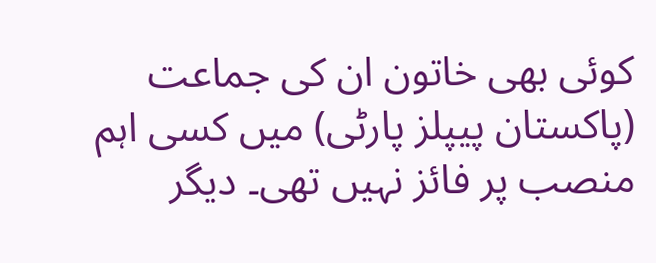کوئی بھی خاتون ان کی جماعت (پاکستان پیپلز پارٹی) میں کسی اہم منصب پر فائز نہیں تھی۔ دیگر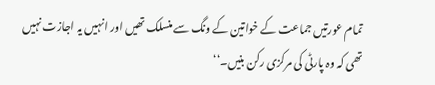تمام عورتیں جماعت کے خواتین کے ونگ سے منسلک تھیں اور انہیں یہ اجازت نہیں تھی کہ وہ پارٹی کی مرکزی رکن بنیں۔‘‘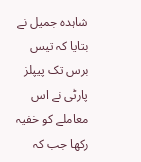شاہدہ جمیل نے بتایا کہ تیس برس تک پیپلز پارٹی نے اس معاملے کو خفیہ رکھا جب کہ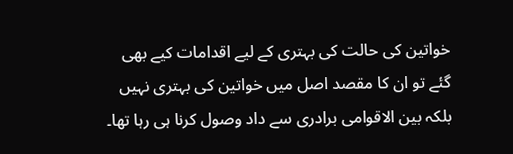خواتین کی حالت کی بہتری کے لیے اقدامات کیے بھی گئے تو ان کا مقصد اصل میں خواتین کی بہتری نہیں بلکہ بین الاقوامی برادری سے داد وصول کرنا ہی رہا تھا۔